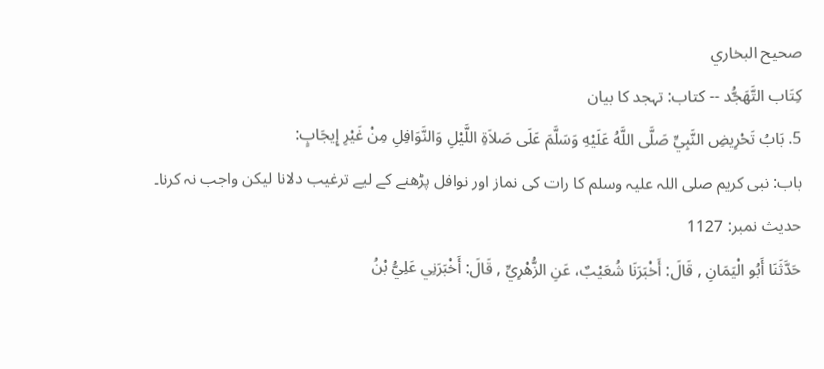صحيح البخاري
كِتَاب التَّهَجُّد -- کتاب: تہجد کا بیان
5. بَابُ تَحْرِيضِ النَّبِيِّ صَلَّى اللَّهُ عَلَيْهِ وَسَلَّمَ عَلَى صَلاَةِ اللَّيْلِ وَالنَّوَافِلِ مِنْ غَيْرِ إِيجَابٍ:
باب: نبی کریم صلی اللہ علیہ وسلم کا رات کی نماز اور نوافل پڑھنے کے لیے ترغیب دلانا لیکن واجب نہ کرنا۔
حدیث نمبر: 1127
حَدَّثَنَا أَبُو الْيَمَانِ , قَالَ: أَخْبَرَنَا شُعَيْبٌ، عَنِ الزُّهْرِيِّ , قَالَ: أَخْبَرَنِي عَلِيُّ بْنُ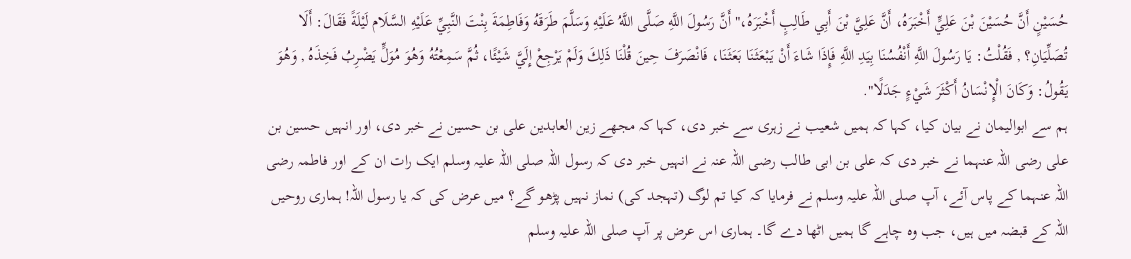حُسَيْنٍ أَنَّ حُسَيْنَ بْنَ عَلِيٍّ أَخْبَرَهُ، أَنَّ عَلِيَّ بْنَ أَبِي طَالِبٍ أَخْبَرَهُ،" أَنَّ رَسُولَ اللَّهِ صَلَّى اللَّهُ عَلَيْهِ وَسَلَّمَ طَرَقَهُ وَفَاطِمَةَ بِنْتَ النَّبِيِّ عَلَيْهِ السَّلَام لَيْلَةً فَقَالَ: أَلَا تُصَلِّيَانِ؟ , فَقُلْتُ: يَا رَسُولَ اللَّهِ أَنْفُسُنَا بِيَدِ اللَّهِ فَإِذَا شَاءَ أَنْ يَبْعَثَنَا بَعَثَنَا، فَانْصَرَفَ حِينَ قُلْنَا ذَلِكَ وَلَمْ يَرْجِعْ إِلَيَّ شَيْئًا، ثُمَّ سَمِعْتُهُ وَهُوَ مُوَلٍّ يَضْرِبُ فَخِذَهُ , وَهُوَ يَقُولُ: وَكَانَ الْإِنْسَانُ أَكْثَرَ شَيْءٍ جَدَلًا".
ہم سے ابوالیمان نے بیان کیا، کہا کہ ہمیں شعیب نے زہری سے خبر دی، کہا کہ مجھے زین العابدین علی بن حسین نے خبر دی، اور انہیں حسین بن علی رضی اللہ عنہما نے خبر دی کہ علی بن ابی طالب رضی اللہ عنہ نے انہیں خبر دی کہ رسول اللہ صلی اللہ علیہ وسلم ایک رات ان کے اور فاطمہ رضی اللہ عنہما کے پاس آئے، آپ صلی اللہ علیہ وسلم نے فرمایا کہ کیا تم لوگ (تہجد کی) نماز نہیں پڑھو گے؟ میں عرض کی کہ یا رسول اللہ! ہماری روحیں اللہ کے قبضہ میں ہیں، جب وہ چاہے گا ہمیں اٹھا دے گا۔ ہماری اس عرض پر آپ صلی اللہ علیہ وسلم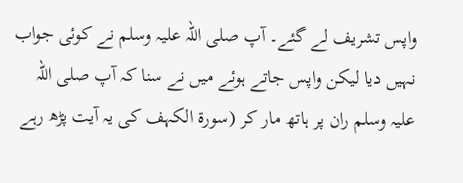واپس تشریف لے گئے۔ آپ صلی اللہ علیہ وسلم نے کوئی جواب نہیں دیا لیکن واپس جاتے ہوئے میں نے سنا کہ آپ صلی اللہ علیہ وسلم ران پر ہاتھ مار کر (سورۃ الکہف کی یہ آیت پڑھ رہے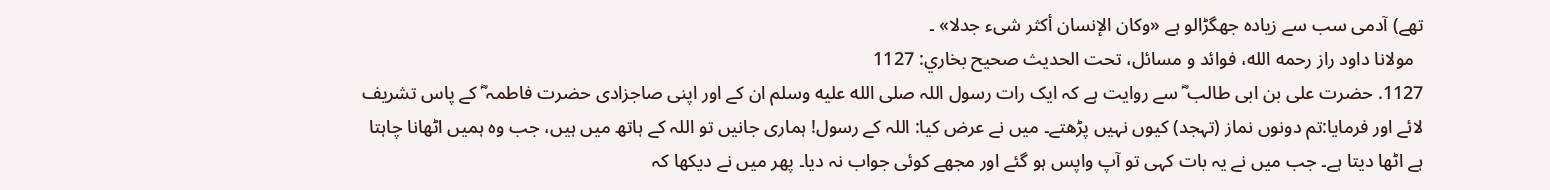تھے) آدمی سب سے زیادہ جھگڑالو ہے «وكان الإنسان أكثر شىء جدلا» ۔
  مولانا داود راز رحمه الله، فوائد و مسائل، تحت الحديث صحيح بخاري: 1127
1127. حضرت علی بن ابی طالب ؓ سے روایت ہے کہ ایک رات رسول اللہ صلى الله عليه وسلم ان کے اور اپنی صاجزادی حضرت فاطمہ ؓ کے پاس تشریف لائے اور فرمایا:تم دونوں نماز (تہجد) کیوں نہیں پڑھتے۔ میں نے عرض کیا: اللہ کے رسول! ہماری جانیں تو اللہ کے ہاتھ میں ہیں، جب وہ ہمیں اٹھانا چاہتا ہے اٹھا دیتا ہے۔ جب میں نے یہ بات کہی تو آپ واپس ہو گئے اور مجھے کوئی جواب نہ دیا۔ پھر میں نے دیکھا کہ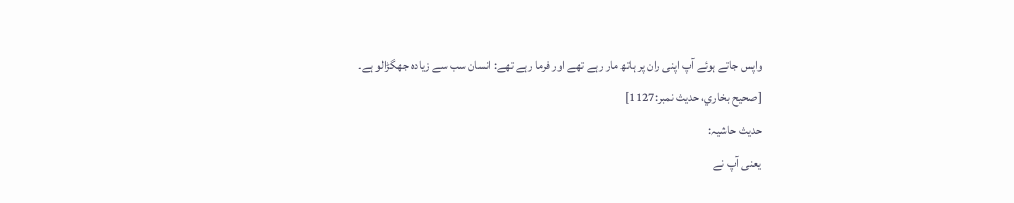واپس جاتے ہوئے آپ اپنی ران پر ہاتھ مار رہے تھے اور فرما رہے تھے: انسان سب سے زیادہ جھگڑالو ہے۔ [صحيح بخاري، حديث نمبر:1127]
حدیث حاشیہ:
یعنی آپ نے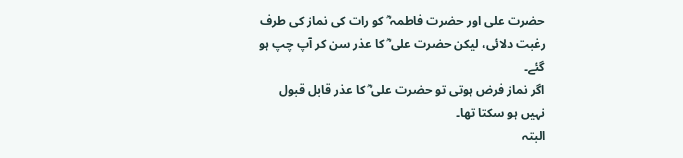حضرت علی اور حضرت فاطمہ ؓ کو رات کی نماز کی طرف رغبت دلائی، لیکن حضرت علی ؓ کا عذر سن کر آپ چپ ہو گئے۔
اگر نماز فرض ہوتی تو حضرت علی ؓ کا عذر قابل قبول نہیں ہو سکتا تھا۔
البتہ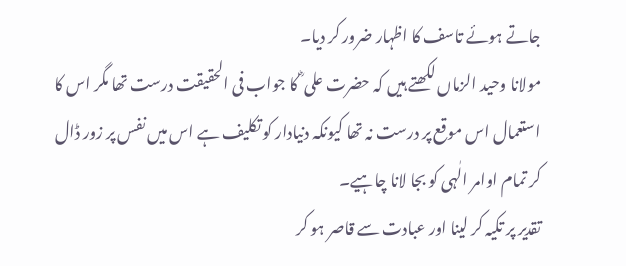جاتے ہوئے تاسف کا اظہار ضرور کر دیا۔
مولانا وحید الزماں لکھتے ہیں کہ حضرت علی ؓ کا جواب فی الحقیقت درست تھا مگر اس کا استعمال اس موقع پر درست نہ تھا کیونکہ دنیادار کو تکلیف ہے اس میں نفس پر زور ڈال کر تمام اوامر الٰہی کو بجا لانا چاہیے۔
تقدیر پر تکیہ کر لینا اور عبادت سے قاصر ہو کر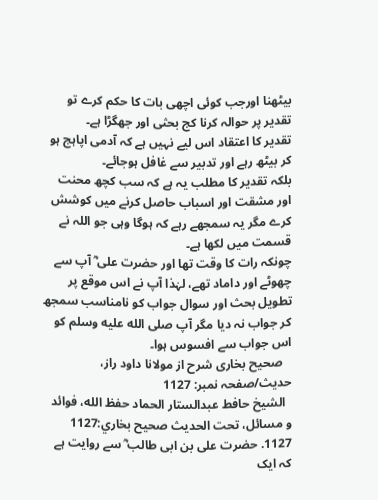بیٹھنا اورجب کوئی اچھی بات کا حکم کرے تو تقدیر پر حوالہ کرنا کج بحثی اور جھگڑا ہے۔
تقدیر کا اعتقاد اس لیے نہیں ہے کہ آدمی اپاہج ہو کر بیٹھ رہے اور تدبیر سے غافل ہوجائے۔
بلکہ تقدیر کا مطلب یہ ہے کہ سب کچھ محنت اور مشقت اور اسباب حاصل کرنے میں کوشش کرے مگر یہ سمجھے رہے کہ ہوگا وہی جو اللہ نے قسمت میں لکھا ہے۔
چونکہ رات کا وقت تھا اور حضرت علی ؓ آپ سے چھوٹے اور داماد تھے، لہٰذا آپ نے اس موقع پر تطویل بحث اور سوال جواب کو نامناسب سمجھ کر جواب نہ دیا مگر آپ صلى الله عليه وسلم کو اس جواب سے افسوس ہوا۔
   صحیح بخاری شرح از مولانا داود راز، حدیث/صفحہ نمبر: 1127
  الشيخ حافط عبدالستار الحماد حفظ الله، فوائد و مسائل، تحت الحديث صحيح بخاري:1127
1127. حضرت علی بن ابی طالب ؓ سے روایت ہے کہ ایک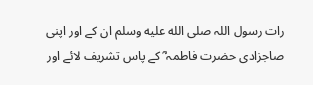رات رسول اللہ صلى الله عليه وسلم ان کے اور اپنی صاجزادی حضرت فاطمہ ؓ کے پاس تشریف لائے اور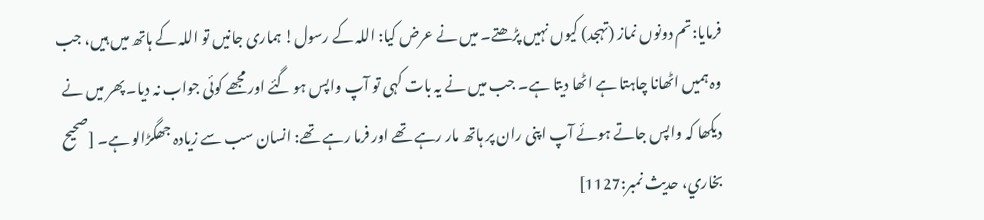فرمایا:تم دونوں نماز (تہجد) کیوں نہیں پڑھتے۔ میں نے عرض کیا: اللہ کے رسول! ہماری جانیں تو اللہ کے ہاتھ میں ہیں، جب وہ ہمیں اٹھانا چاہتا ہے اٹھا دیتا ہے۔ جب میں نے یہ بات کہی تو آپ واپس ہو گئے اور مجھے کوئی جواب نہ دیا۔ پھر میں نے دیکھا کہ واپس جاتے ہوئے آپ اپنی ران پر ہاتھ مار رہے تھے اور فرما رہے تھے: انسان سب سے زیادہ جھگڑالو ہے۔ [صحيح بخاري، حديث نمبر:1127]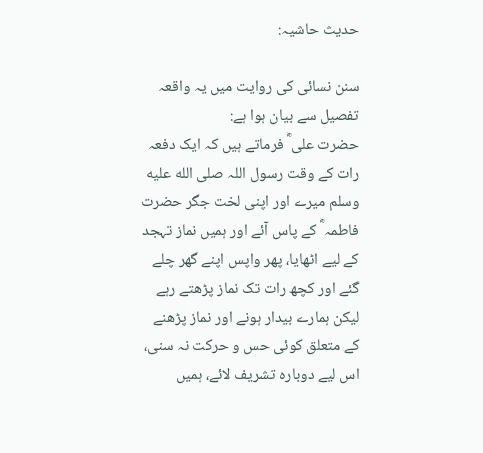حدیث حاشیہ:

سنن نسائی کی روایت میں یہ واقعہ تفصیل سے بیان ہوا ہے:
حضرت علی ؓ فرماتے ہیں کہ ایک دفعہ رات کے وقت رسول اللہ صلى الله عليه وسلم میرے اور اپنی لخت جگر حضرت فاطمہ ؓ کے پاس آئے اور ہمیں نماز تہجد کے لیے اٹھایا، پھر واپس اپنے گھر چلے گئے اور کچھ رات تک نماز پڑھتے رہے لیکن ہمارے بیدار ہونے اور نماز پڑھنے کے متعلق کوئی حس و حرکت نہ سنی، اس لیے دوبارہ تشریف لائے، ہمیں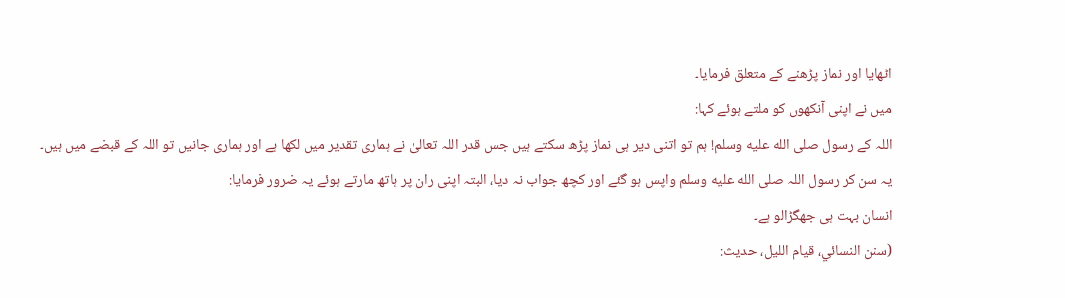اٹھایا اور نماز پڑھنے کے متعلق فرمایا۔
میں نے اپنی آنکھوں کو ملتے ہوئے کہا:
اللہ کے رسول صلى الله عليه وسلم! ہم تو اتنی دیر ہی نماز پڑھ سکتے ہیں جس قدر اللہ تعالیٰ نے ہماری تقدیر میں لکھا ہے اور ہماری جانیں تو اللہ کے قبضے میں ہیں۔
یہ سن کر رسول اللہ صلى الله عليه وسلم واپس ہو گئے اور کچھ جواب نہ دیا، البتہ اپنی ران پر ہاتھ مارتے ہوئے یہ ضرور فرمایا:
انسان بہت ہی جھگڑالو ہے۔
(سنن النسائي، قیام اللیل، حدیث: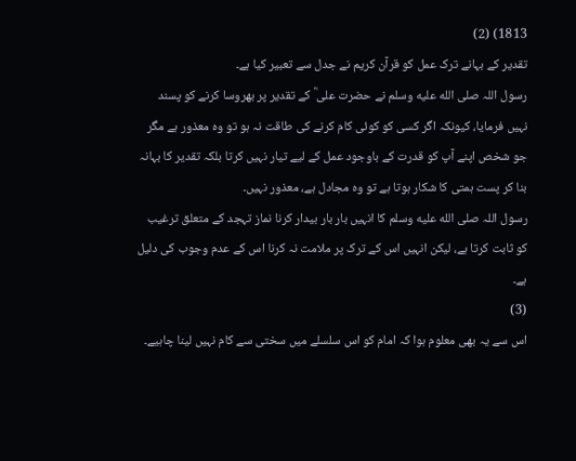1813) (2)
تقدیر کے بہانے ترک عمل کو قرآن کریم نے جدل سے تعبیر کیا ہے۔
رسول اللہ صلى الله عليه وسلم نے حضرت علی ؓ کے تقدیر پر بھروسا کرنے کو پسند نہیں فرمایا، کیونکہ اگر کسی کو کوئی کام کرنے کی طاقت نہ ہو تو وہ معذور ہے مگر جو شخص اپنے آپ کو قدرت کے باوجود عمل کے لیے تیار نہیں کرتا بلکہ تقدیر کا بہانہ بنا کر پست ہمتی کا شکار ہوتا ہے تو وہ مجادل ہے، معذور نہیں۔
رسول اللہ صلى الله عليه وسلم کا انہیں بار بار بیدار کرنا نماز تہجد کے متعلق ترغیب کو ثابت کرتا ہے، لیکن انہیں اس کے ترک پر ملامت نہ کرنا اس کے عدم وجوب کی دلیل ہے۔
(3)
اس سے یہ بھی معلوم ہوا کہ امام کو اس سلسلے میں سختی سے کام نہیں لینا چاہیے۔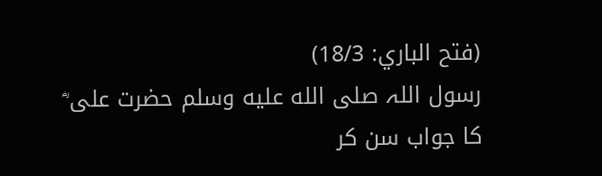(فتح الباري: 18/3)
رسول اللہ صلى الله عليه وسلم حضرت علی ؓ کا جواب سن کر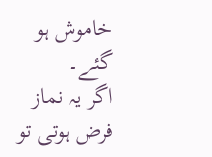خاموش ہو گئے۔
اگر یہ نماز فرض ہوتی تو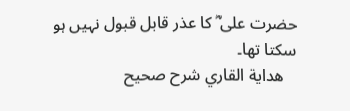حضرت علی ؓ کا عذر قابل قبول نہیں ہو سکتا تھا۔
   هداية القاري شرح صحيح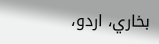بخاري، اردو،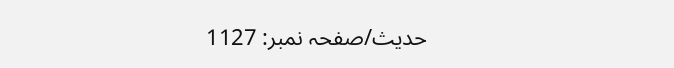حدیث/صفحہ نمبر: 1127